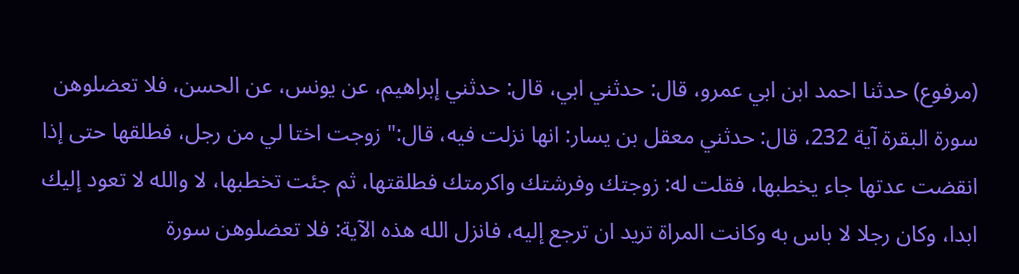(مرفوع) حدثنا احمد ابن ابي عمرو، قال: حدثني ابي، قال: حدثني إبراهيم، عن يونس، عن الحسن، فلا تعضلوهن سورة البقرة آية 232، قال: حدثني معقل بن يسار: انها نزلت فيه، قال:" زوجت اختا لي من رجل، فطلقها حتى إذا انقضت عدتها جاء يخطبها، فقلت له: زوجتك وفرشتك واكرمتك فطلقتها، ثم جئت تخطبها، لا والله لا تعود إليك ابدا، وكان رجلا لا باس به وكانت المراة تريد ان ترجع إليه، فانزل الله هذه الآية: فلا تعضلوهن سورة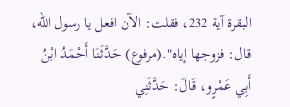البقرة آية 232، فقلت: الآن افعل يا رسول الله، قال: فزوجها إياه".(مرفوع) حَدَّثَنَا أَحْمَدُ ابْنُ أَبِي عَمْرٍو، قَالَ: حَدَّثَنِي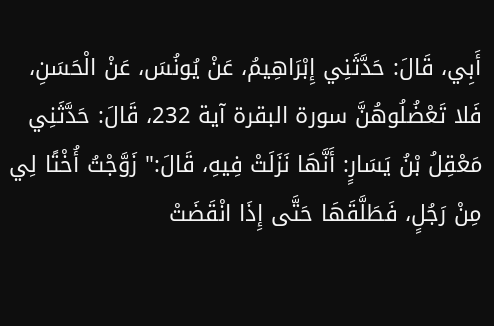أَبِي، قَالَ: حَدَّثَنِي إِبْرَاهِيمُ، عَنْ يُونُسَ، عَنْ الْحَسَنِ، فَلا تَعْضُلُوهُنَّ سورة البقرة آية 232، قَالَ: حَدَّثَنِي مَعْقِلُ بْنُ يَسَارٍ: أَنَّهَا نَزَلَتْ فِيهِ، قَالَ:" زَوَّجْتُ أُخْتًا لِي مِنْ رَجُلٍ، فَطَلَّقَهَا حَتَّى إِذَا انْقَضَتْ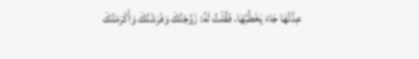عِدَّتُهَا جَاءَ يَخْطُبُهَا، فَقُلْتُ لَهُ: زَوَّجْتُكَ وَفَرَشْتُكَ وَأَكْرَمْتُكَ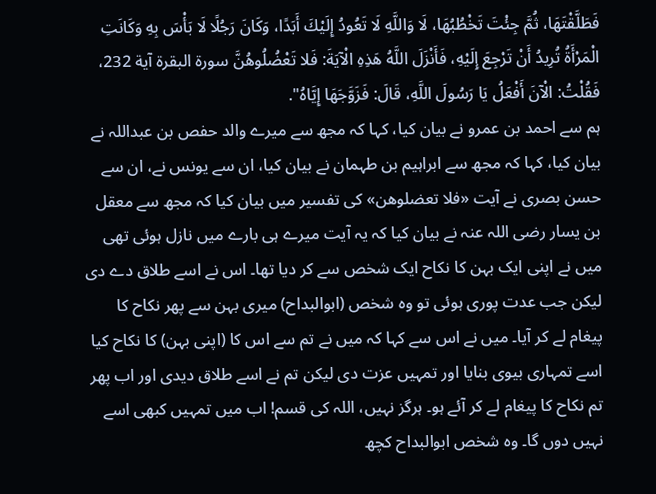فَطَلَّقْتَهَا، ثُمَّ جِئْتَ تَخْطُبُهَا، لَا وَاللَّهِ لَا تَعُودُ إِلَيْكَ أَبَدًا، وَكَانَ رَجُلًا لَا بَأْسَ بِهِ وَكَانَتِ الْمَرْأَةُ تُرِيدُ أَنْ تَرْجِعَ إِلَيْهِ، فَأَنْزَلَ اللَّهُ هَذِهِ الْآيَةَ: فَلا تَعْضُلُوهُنَّ سورة البقرة آية 232، فَقُلْتُ: الْآنَ أَفْعَلُ يَا رَسُولَ اللَّهِ، قَالَ: فَزَوَّجَهَا إِيَّاهُ".
ہم سے احمد بن عمرو نے بیان کیا، کہا کہ مجھ سے میرے والد حفص بن عبداللہ نے بیان کیا، کہا کہ مجھ سے ابراہیم بن طہمان نے بیان کیا، ان سے یونس نے، ان سے حسن بصری نے آیت «فلا تعضلوهن» کی تفسیر میں بیان کیا کہ مجھ سے معقل بن یسار رضی اللہ عنہ نے بیان کیا کہ یہ آیت میرے ہی بارے میں نازل ہوئی تھی میں نے اپنی ایک بہن کا نکاح ایک شخص سے کر دیا تھا۔ اس نے اسے طلاق دے دی لیکن جب عدت پوری ہوئی تو وہ شخص (ابوالبداح) میری بہن سے پھر نکاح کا پیغام لے کر آیا۔ میں نے اس سے کہا کہ میں نے تم سے اس کا (اپنی بہن) کا نکاح کیا اسے تمہاری بیوی بنایا اور تمہیں عزت دی لیکن تم نے اسے طلاق دیدی اور اب پھر تم نکاح کا پیغام لے کر آئے ہو۔ ہرگز نہیں، اللہ کی قسم! اب میں تمہیں کبھی اسے نہیں دوں گا۔ وہ شخص ابوالبداح کچھ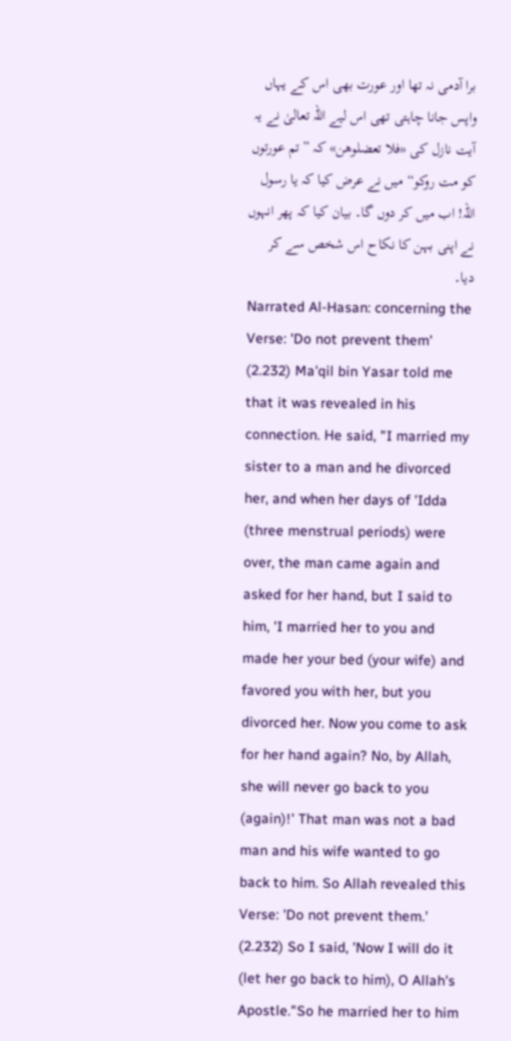برا آدمی نہ تھا اور عورت بھی اس کے یہاں واپس جانا چاہتی تھی اس لیے اللہ تعالیٰ نے یہ آیت نازل کی «فلا تعضلوهن» کہ ”تم عورتوں کو مت روکو“ میں نے عرض کیا کہ یا رسول اللہ! اب میں کر دوں گا۔ بیان کیا کہ پھر انہوں نے اپنی بہن کا نکاح اس شخص سے کر دیا۔
Narrated Al-Hasan: concerning the Verse: 'Do not prevent them' (2.232) Ma'qil bin Yasar told me that it was revealed in his connection. He said, "I married my sister to a man and he divorced her, and when her days of 'Idda (three menstrual periods) were over, the man came again and asked for her hand, but I said to him, 'I married her to you and made her your bed (your wife) and favored you with her, but you divorced her. Now you come to ask for her hand again? No, by Allah, she will never go back to you (again)!' That man was not a bad man and his wife wanted to go back to him. So Allah revealed this Verse: 'Do not prevent them.' (2.232) So I said, 'Now I will do it (let her go back to him), O Allah's Apostle."So he married her to him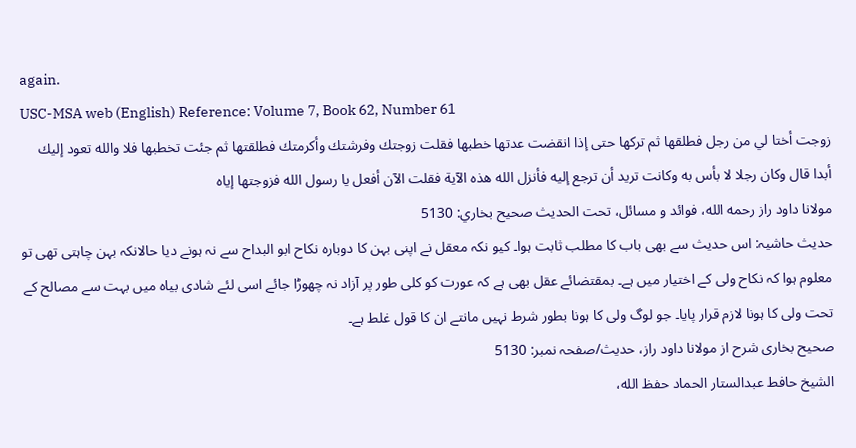again.
USC-MSA web (English) Reference: Volume 7, Book 62, Number 61
زوجت أختا لي من رجل فطلقها ثم تركها حتى إذا انقضت عدتها خطبها فقلت زوجتك وفرشتك وأكرمتك فطلقتها ثم جئت تخطبها فلا والله تعود إليك أبدا قال وكان رجلا لا بأس به وكانت تريد أن ترجع إليه فأنزل الله هذه الآية فقلت الآن أفعل يا رسول الله فزوجتها إياه
مولانا داود راز رحمه الله، فوائد و مسائل، تحت الحديث صحيح بخاري: 5130
حدیث حاشیہ: اس حدیث سے بھی باب کا مطلب ثابت ہوا۔ کیو نکہ معقل نے اپنی بہن کا دوبارہ نکاح ابو البداح سے نہ ہونے دیا حالانکہ بہن چاہتی تھی تو معلوم ہوا کہ نکاح ولی کے اختیار میں ہے۔ بمقتضائے عقل بھی ہے کہ عورت کو کلی طور پر آزاد نہ چھوڑا جائے اسی لئے شادی بیاہ میں بہت سے مصالح کے تحت ولی کا ہونا لازم قرار پایا۔ جو لوگ ولی کا ہونا بطور شرط نہیں مانتے ان کا قول غلط ہے۔
صحیح بخاری شرح از مولانا داود راز، حدیث/صفحہ نمبر: 5130
الشيخ حافط عبدالستار الحماد حفظ الله،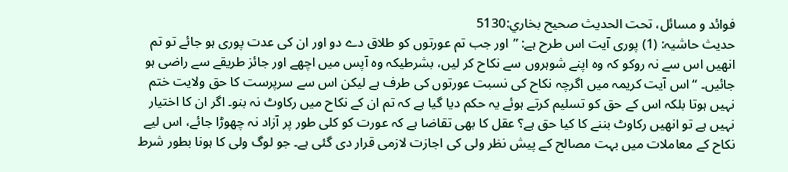فوائد و مسائل، تحت الحديث صحيح بخاري:5130
حدیث حاشیہ: (1) پوری آیت اس طرح ہے: ”اور جب تم عورتوں کو طلاق دے دو اور ان کی عدت پوری ہو جائے تو تم انھیں اس سے نہ روکو کہ وہ اپنے شوہروں سے نکاح کر لیں، بشرطیکہ وہ آپس میں اچھے اور جائز طریقے سے راضی ہو جائیں۔ “ اس آیت کریمہ میں اگرچہ نکاح کی نسبت عورتوں کی طرف ہے لیکن اس سے سرپرست کا حق ولایت ختم نہیں ہوتا بلکہ اس کے حق کو تسلیم کرتے ہوئے یہ حکم دیا گیا ہے کہ تم ان کے نکاح میں رکاوٹ نہ بنو۔ اگر ان کا اختیار نہیں ہے تو انھیں رکاوٹ بننے کا کیا حق ہے؟ عقل کا بھی تقاضا ہے کہ عورت کو کلی طور پر آزاد نہ چھوڑا جائے، اس لیے نکاح کے معاملات میں بہت مصالح کے پیش نظر ولی کی اجازت لازمی قرار دی گئی ہے۔ جو لوگ ولی کا ہونا بطور شرط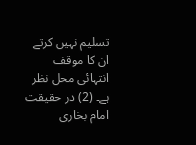تسلیم نہیں کرتے ان کا موقف انتہائی محل نظر ہے۔ (2) در حقیقت امام بخاری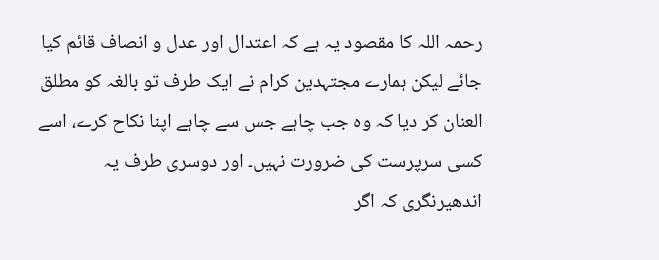رحمہ اللہ کا مقصود یہ ہے کہ اعتدال اور عدل و انصاف قائم کیا جائے لیکن ہمارے مجتہدین کرام نے ایک طرف تو بالغہ کو مطلق العنان کر دیا کہ وہ جب چاہے جس سے چاہے اپنا نکاح کرے، اسے کسی سرپرست کی ضرورت نہیں۔ اور دوسری طرف یہ اندھیرنگری کہ اگر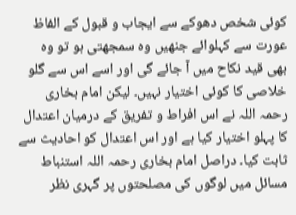کوئی شخص دھوکے سے ایجاب و قبول کے الفاظ عورت سے کہلوائے جنھیں وہ سمجھتی ہو تو وہ بھی قید نکاح میں آ جائے گی اور اسے اس سے گلو خلاصی کا کوئی اختیار نہیں۔ لیکن امام بخاری رحمہ اللہ نے اس افراط و تفریق کے درمیان اعتدال کا پہلو اختیار کیا ہے اور اس اعتدال کو احادیث سے ثابت کیا۔ دراصل امام بخاری رحمہ اللہ استنباط مسائل میں لوگوں کی مصلحتوں پر گہری نظر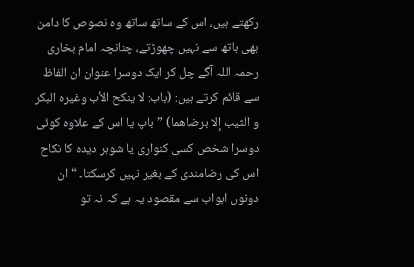رکھتے ہیں، اس کے ساتھ ساتھ وہ نصوص کا دامن بھی ہاتھ سے نہیں چھوڑتے، چنانچہ امام بخاری رحمہ اللہ آگے چل کر ایک دوسرا عنوان ان الفاظ سے قائم کرتے ہیں: (باب: لا ينكح الأب وغيره البكر و الثيب إلا برضاهما) ”باپ یا اس کے علاوہ کوئی دوسرا شخص کسی کنواری یا شوہر دیدہ کا نکاح اس کی رضامندی کے بغیر نہیں کرسکتا۔ “ ان دونوں ابواب سے مقصود یہ ہے کہ نہ تو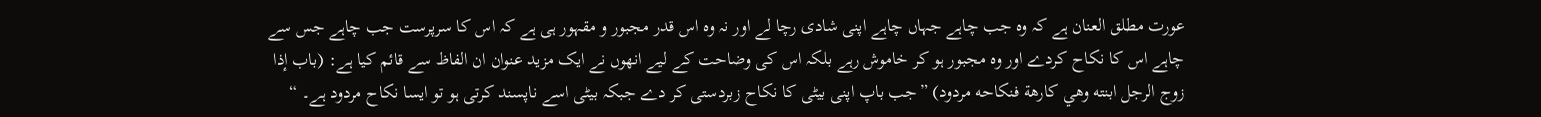عورت مطلق العنان ہے کہ وہ جب چاہے جہاں چاہے اپنی شادی رچا لے اور نہ وہ اس قدر مجبور و مقہور ہی ہے کہ اس کا سرپرست جب چاہے جس سے چاہے اس کا نکاح کردے اور وہ مجبور ہو کر خاموش رہے بلکہ اس کی وضاحت کے لیے انھوں نے ایک مزید عنوان ان الفاظ سے قائم کیا ہے: (باب إذا زوج الرجل ابنته وهي كارهة فنكاحه مردود) ”جب باپ اپنی بیٹی کا نکاح زبردستی کر دے جبکہ بیٹی اسے ناپسند کرتی ہو تو ایسا نکاح مردود ہے۔ “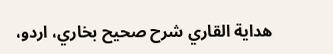هداية القاري شرح صحيح بخاري، اردو،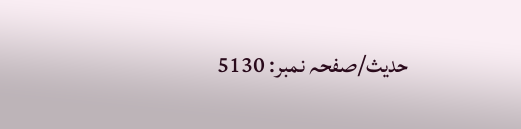حدیث/صفحہ نمبر: 5130